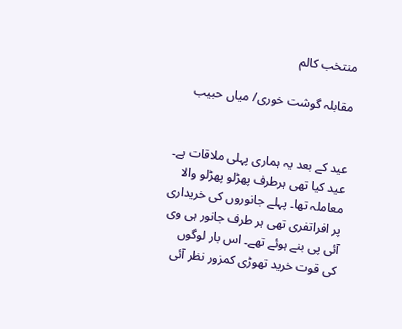منتخب کالم

مقابلہ گوشت خوری/ میاں حبیب


عید کے بعد یہ ہماری پہلی ملاقات ہے۔ عید کیا تھی ہرطرف پھڑلو پھڑلو والا معاملہ تھا۔ پہلے جانوروں کی خریداری پر افراتفری تھی ہر طرف جانور ہی وی آئی پی بنے ہوئے تھے۔ اس بار لوگوں کی قوت خرید تھوڑی کمزور نظر آئی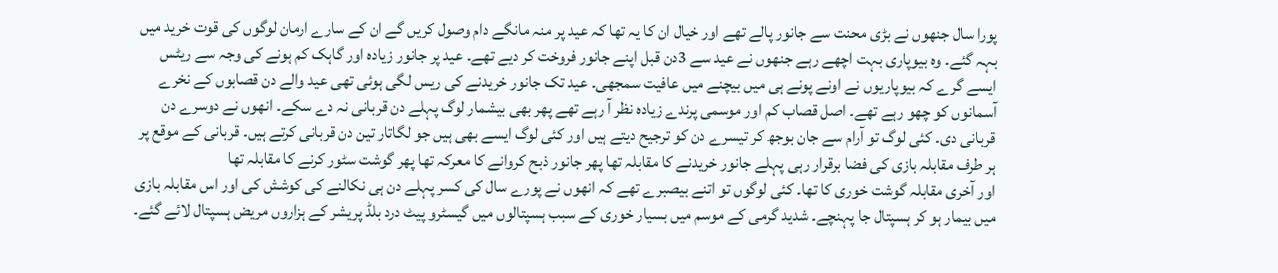پورا سال جنھوں نے بڑی محنت سے جانور پالے تھے اور خیال ان کا یہ تھا کہ عید پر منہ مانگے دام وصول کریں گے ان کے سارے ارمان لوگوں کی قوت خرید میں بہہ گئے۔ وہ بیوپاری بہت اچھے رہے جنھوں نے عید سے 3دن قبل اپنے جانور فروخت کر دیے تھے۔ عید پر جانور زیادہ اور گاہک کم ہونے کی وجہ سے ریٹس ایسے گرے کہ بیوپاریوں نے اونے پونے ہی میں بیچنے میں عافیت سمجھی۔ عید تک جانور خریدنے کی ریس لگی ہوئی تھی عید والے دن قصابوں کے نخرے آسمانوں کو چھو رہے تھے۔ اصل قصاب کم اور موسمی پرندے زیادہ نظر آ رہے تھے پھر بھی بیشمار لوگ پہلے دن قربانی نہ دے سکے۔ انھوں نے دوسرے دن قربانی دی۔ کئی لوگ تو آرام سے جان بوجھ کر تیسرے دن کو ترجیح دیتے ہیں اور کئی لوگ ایسے بھی ہیں جو لگاتار تین دن قربانی کرتے ہیں۔ قربانی کے موقع پر ہر طرف مقابلہ بازی کی فضا برقرار رہی پہلے جانور خریدنے کا مقابلہ تھا پھر جانور ذبح کروانے کا معرکہ تھا پھر گوشت سٹور کرنے کا مقابلہ تھا
اور آخری مقابلہ گوشت خوری کا تھا۔ کئی لوگوں تو اتنے بیصبرے تھے کہ انھوں نے پورے سال کی کسر پہلے دن ہی نکالنے کی کوشش کی اور اس مقابلہ بازی میں بیمار ہو کر ہسپتال جا پہنچے۔ شدید گرمی کے موسم میں بسیار خوری کے سبب ہسپتالوں میں گیسٹرو پیٹ درد بلڈ پریشر کے ہزاروں مریض ہسپتال لائے گئے۔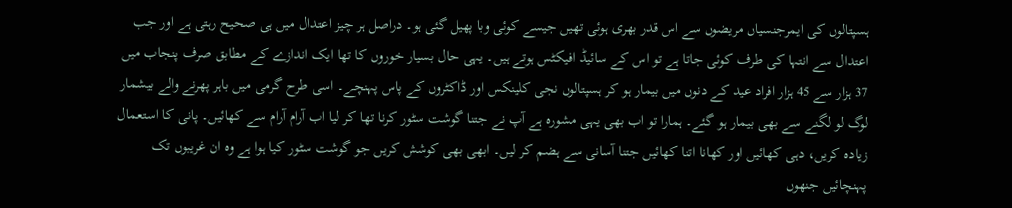ہسپتالوں کی ایمرجنسیاں مریضوں سے اس قدر بھری ہوئی تھیں جیسے کوئی وبا پھیل گئی ہو۔ دراصل ہر چیز اعتدال میں ہی صحیح رہتی ہے اور جب اعتدال سے انتہا کی طرف کوئی جاتا ہے تو اس کے سائیڈ افیکٹس ہوتے ہیں۔ یہی حال بسیار خوروں کا تھا ایک اندازے کے مطابق صرف پنجاب میں 37 ہزار سے 45 ہزار افراد عید کے دنوں میں بیمار ہو کر ہسپتالوں نجی کلینکس اور ڈاکٹروں کے پاس پہنچے۔ اسی طرح گرمی میں باہر پھرنے والے بیشمار لوگ لو لگنے سے بھی بیمار ہو گئے۔ ہمارا تو اب بھی یہی مشورہ ہے آپ نے جتنا گوشت سٹور کرنا تھا کر لیا اب آرام آرام سے کھائیں۔ پانی کا استعمال زیادہ کریں، دہی کھائیں اور کھانا اتنا کھائیں جتنا آسانی سے ہضم کر لیں۔ ابھی بھی کوشش کریں جو گوشت سٹور کیا ہوا ہے وہ ان غریبوں تک پہنچائیں جنھوں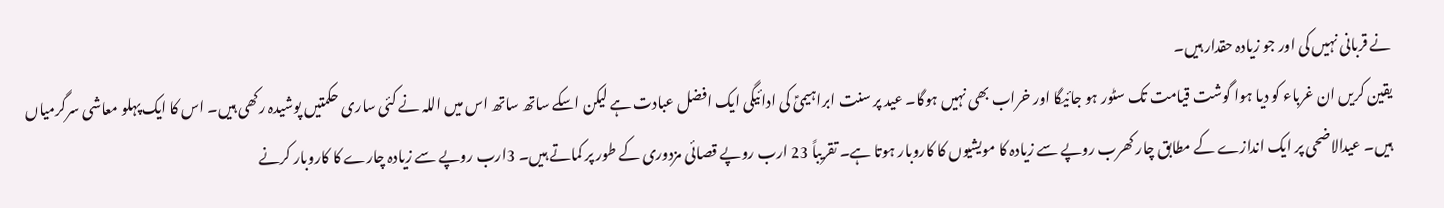نے قربانی نہیں کی اور جو زیادہ حقدار ہیں۔
یقین کریں ان غرباء کو دیا ہوا گوشت قیامت تک سٹور ہو جائیگا اور خراب بھی نہیں ہوگا۔ عید پر سنت ابراہیمیؑ کی ادائیگی ایک افضل عبادت ہے لیکن اسکے ساتھ ساتھ اس میں اللہ نے کئی ساری حکمتیں پوشیدہ رکھی ہیں۔ اس کا ایک پہلو معاشی سرگرمیاں ہیں۔ عیدالاضحی پر ایک اندازے کے مطابق چار کھرب روپے سے زیادہ کا مویشیوں کا کاروبار ہوتا ہے۔ تقریباً 23 ارب روپے قصائی مزدوری کے طور پر کماتے ہیں۔ 3ارب روپے سے زیادہ چارے کا کاروبار کرنے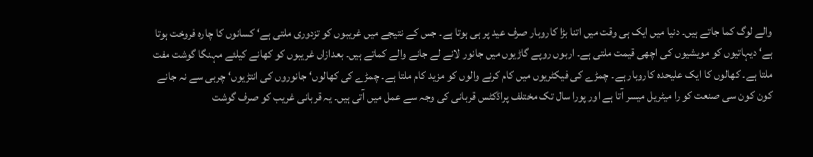والے لوگ کما جاتے ہیں۔ دنیا میں ایک ہی وقت میں اتنا بڑا کاروبار صرف عید پر ہی ہوتا ہے۔ جس کے نتیجے میں غریبوں کو تزدوری ملتی ہے‘ کسانوں کا چارہ فروخت ہوتا ہے‘ دیہاتیوں کو مویشیوں کی اچھی قیمت ملتی ہے۔ اربوں روپے گاڑیوں میں جانور لانے لے جانے والے کماتے ہیں۔ بعدازاں غریبوں کو کھانے کیلئے مہنگا گوشت مفت ملتا ہے۔ کھالوں کا ایک علیحدہ کاروبار ہے۔ چمڑے کی فیکٹریوں میں کام کرنے والوں کو مزید کام ملتا ہے۔ چمڑے کی کھالوں‘ جانوروں کی انتڑیوں‘ چربی سے نہ جانے کون کون سی صنعت کو را میٹریل میسر آتا ہے اور پورا سال تک مختلف پراڈکٹس قربانی کی وجہ سے عمل میں آتی ہیں۔ یہ قربانی غریب کو صرف گوشت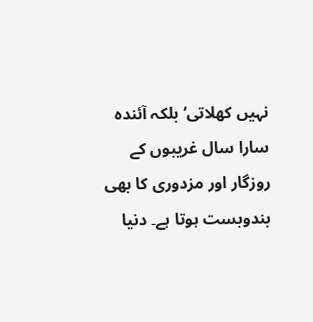نہیں کھلاتی‘ بلکہ آئندہ سارا سال غریبوں کے روزگار اور مزدوری کا بھی بندوبست ہوتا ہے۔ دنیا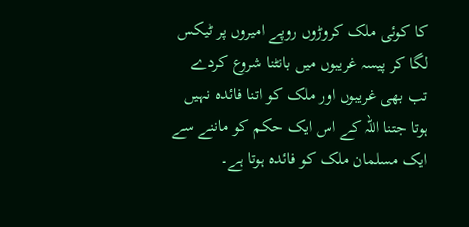کا کوئی ملک کروڑوں روپے امیروں پر ٹیکس لگا کر پیسہ غریبوں میں بانٹنا شروع کردے تب بھی غریبوں اور ملک کو اتنا فائدہ نہیں ہوتا جتنا اللہ کے اس ایک حکم کو ماننے سے ایک مسلمان ملک کو فائدہ ہوتا ہے۔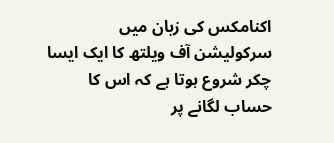اکنامکس کی زبان میں سرکولیشن آف ویلتھ کا ایک ایسا چکر شروع ہوتا ہے کہ اس کا حساب لگانے پر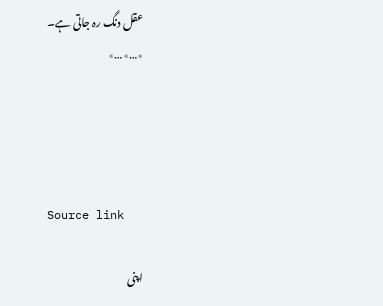عقل دنگ رہ جاتی ہے۔
٭…٭…٭




Source link

اپنی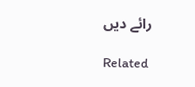رائے دیں

Related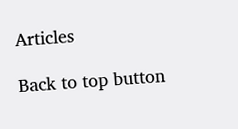Articles

Back to top button